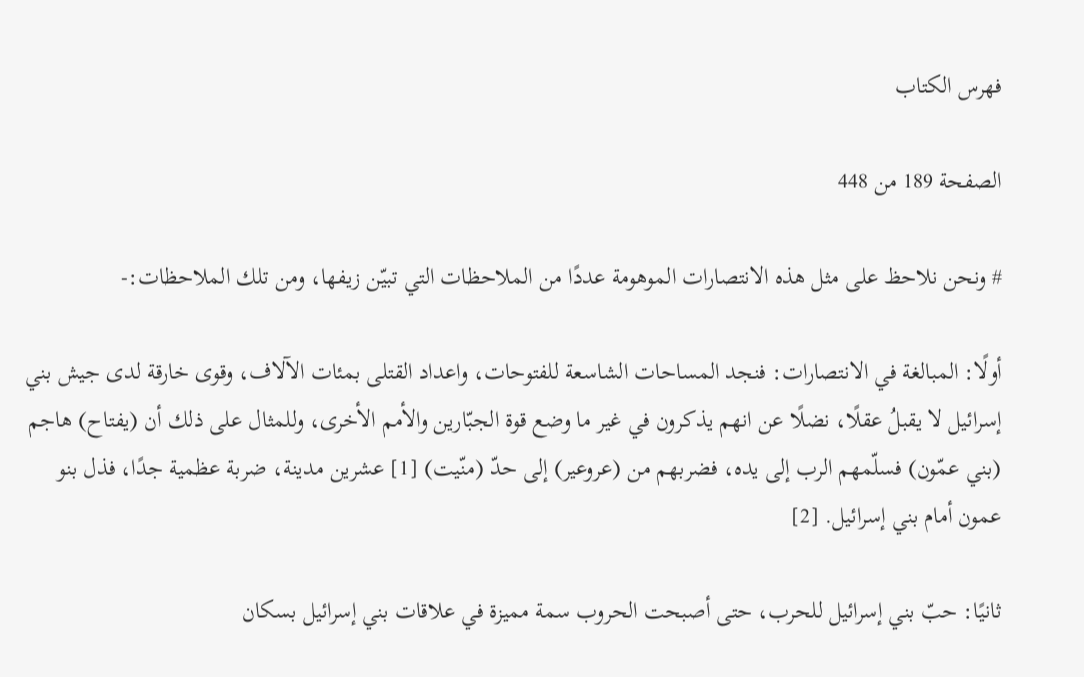فهرس الكتاب

الصفحة 189 من 448

# ونحن نلاحظ على مثل هذه الانتصارات الموهومة عددًا من الملاحظات التي تبيّن زيفها، ومن تلك الملاحظات:-

أولًا: المبالغة في الانتصارات: فنجد المساحات الشاسعة للفتوحات، واعداد القتلى بمئات الآلاف، وقوى خارقة لدى جيش بني إسرائيل لا يقبلُ عقلًا، نضلًا عن انهم يذكرون في غير ما وضع قوة الجبّارين والأمم الأخرى، وللمثال على ذلك أن (يفتاح) هاجم (بني عمّون) فسلّمهم الرب إلى يده، فضربهم من (عروعير) إلى حدّ (منّيت) [1] عشرين مدينة، ضربة عظمية جدًا، فذل بنو عمون أمام بني إسرائيل. [2]

ثانيًا: حبّ بني إسرائيل للحرب، حتى أصبحت الحروب سمة مميزة في علاقات بني إسرائيل بسكان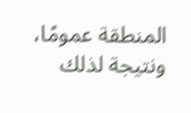المنطقة عمومًا، ونتيجة لذلك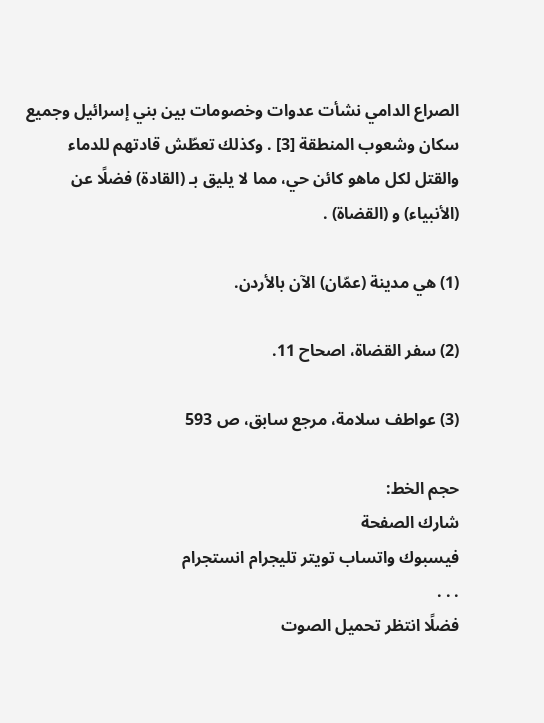الصراع الدامي نشأت عدوات وخصومات بين بني إسرائيل وجميع سكان وشعوب المنطقة [3] . وكذلك تعطّش قادتهم للدماء والقتل لكل ماهو كائن حي، مما لا يليق بـ (القادة) فضلًا عن (الأنبياء) و (القضاة) .

(1) هي مدينة (عمّان) الآن بالأردن.

(2) سفر القضاة، اصحاح 11.

(3) عواطف سلامة، مرجع سابق، ص 593

حجم الخط:
شارك الصفحة
فيسبوك واتساب تويتر تليجرام انستجرام
. . .
فضلًا انتظر تحميل الصوت